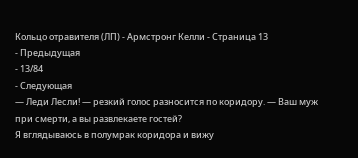Кольцо отравителя (ЛП) - Армстронг Келли - Страница 13
- Предыдущая
- 13/84
- Следующая
— Леди Лесли! — резкий голос разносится по коридору. — Ваш муж при смерти, а вы развлекаете гостей?
Я вглядываюсь в полумрак коридора и вижу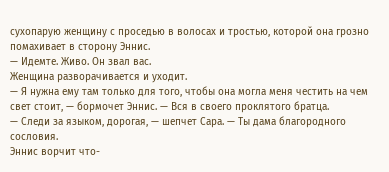сухопарую женщину с проседью в волосах и тростью, которой она грозно помахивает в сторону Эннис.
— Идемте. Живо. Он звал вас.
Женщина разворачивается и уходит.
— Я нужна ему там только для того, чтобы она могла меня честить на чем свет стоит, — бормочет Эннис. — Вся в своего проклятого братца.
— Следи за языком, дорогая, — шепчет Сара. — Ты дама благородного сословия.
Эннис ворчит что-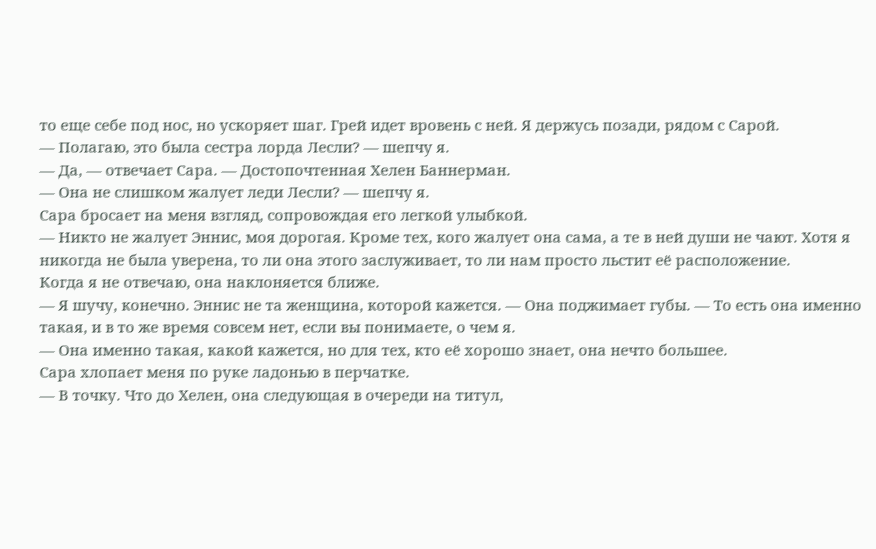то еще себе под нос, но ускоряет шаг. Грей идет вровень с ней. Я держусь позади, рядом с Сарой.
— Полагаю, это была сестра лорда Лесли? — шепчу я.
— Да, — отвечает Сара. — Достопочтенная Хелен Баннерман.
— Она не слишком жалует леди Лесли? — шепчу я.
Сара бросает на меня взгляд, сопровождая его легкой улыбкой.
— Никто не жалует Эннис, моя дорогая. Кроме тех, кого жалует она сама, а те в ней души не чают. Хотя я никогда не была уверена, то ли она этого заслуживает, то ли нам просто льстит её расположение.
Когда я не отвечаю, она наклоняется ближе.
— Я шучу, конечно. Эннис не та женщина, которой кажется. — Она поджимает губы. — То есть она именно такая, и в то же время совсем нет, если вы понимаете, о чем я.
— Она именно такая, какой кажется, но для тех, кто её хорошо знает, она нечто большее.
Сара хлопает меня по руке ладонью в перчатке.
— В точку. Что до Хелен, она следующая в очереди на титул,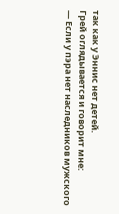так как у Эннис нет детей.
Грей оглядывается и говорит мне:
— Если у пэра нет наследников мужского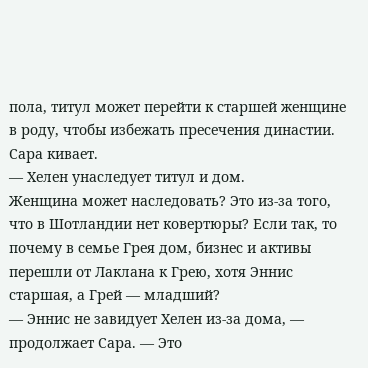пола, титул может перейти к старшей женщине в роду, чтобы избежать пресечения династии.
Сара кивает.
— Хелен унаследует титул и дом.
Женщина может наследовать? Это из-за того, что в Шотландии нет ковертюры? Если так, то почему в семье Грея дом, бизнес и активы перешли от Лаклана к Грею, хотя Эннис старшая, а Грей — младший?
— Эннис не завидует Хелен из-за дома, — продолжает Сара. — Это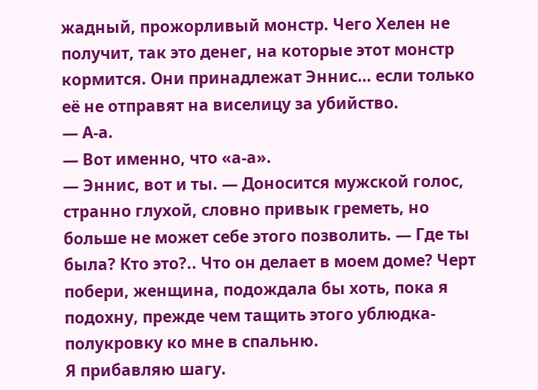жадный, прожорливый монстр. Чего Хелен не получит, так это денег, на которые этот монстр кормится. Они принадлежат Эннис… если только её не отправят на виселицу за убийство.
— А-а.
— Вот именно, что «а-а».
— Эннис, вот и ты. — Доносится мужской голос, странно глухой, словно привык греметь, но больше не может себе этого позволить. — Где ты была? Кто это?.. Что он делает в моем доме? Черт побери, женщина, подождала бы хоть, пока я подохну, прежде чем тащить этого ублюдка-полукровку ко мне в спальню.
Я прибавляю шагу.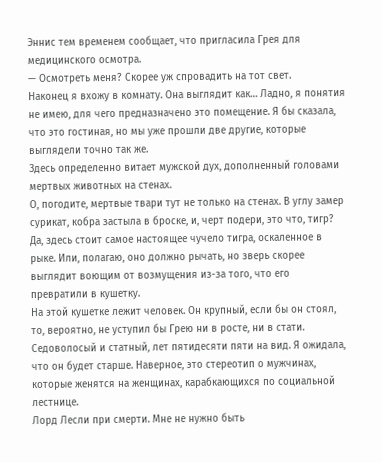Эннис тем временем сообщает, что пригласила Грея для медицинского осмотра.
— Осмотреть меня? Скорее уж спровадить на тот свет.
Наконец я вхожу в комнату. Она выглядит как… Ладно, я понятия не имею, для чего предназначено это помещение. Я бы сказала, что это гостиная, но мы уже прошли две другие, которые выглядели точно так же.
Здесь определенно витает мужской дух, дополненный головами мертвых животных на стенах.
О, погодите, мертвые твари тут не только на стенах. В углу замер сурикат, кобра застыла в броске, и, черт подери, это что, тигр? Да, здесь стоит самое настоящее чучело тигра, оскаленное в рыке. Или, полагаю, оно должно рычать, но зверь скорее выглядит воющим от возмущения из-за того, что его превратили в кушетку.
На этой кушетке лежит человек. Он крупный, если бы он стоял, то, вероятно, не уступил бы Грею ни в росте, ни в стати. Седоволосый и статный, лет пятидесяти пяти на вид. Я ожидала, что он будет старше. Наверное, это стереотип о мужчинах, которые женятся на женщинах, карабкающихся по социальной лестнице.
Лорд Лесли при смерти. Мне не нужно быть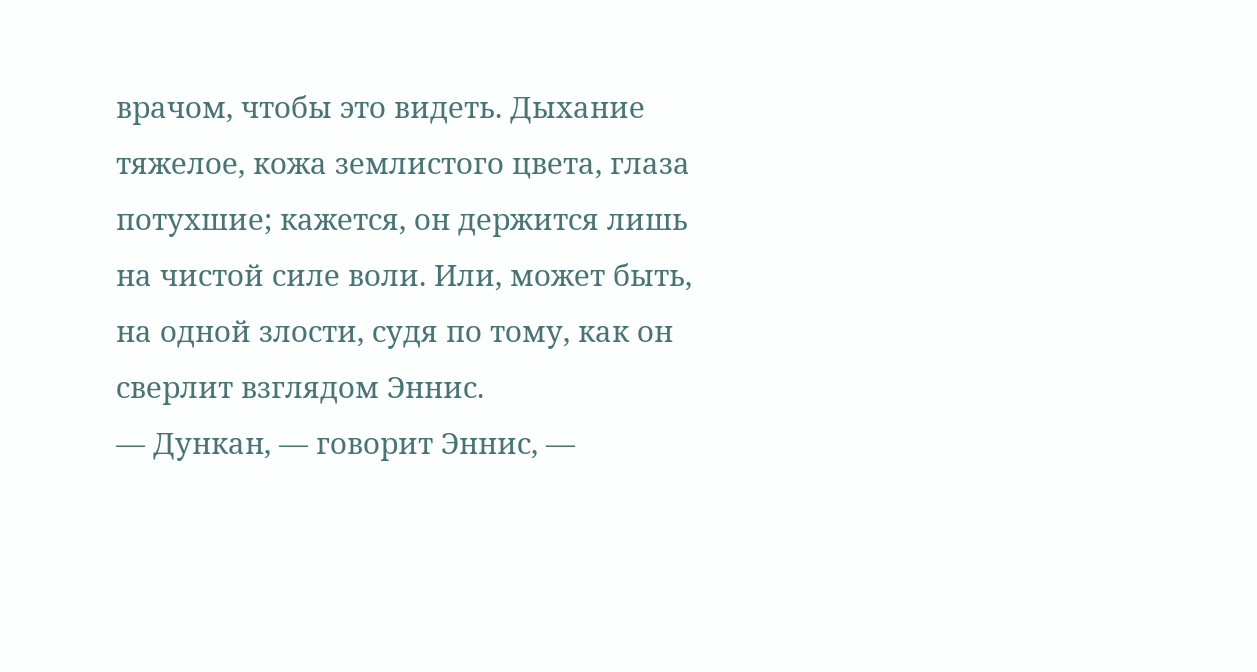врачом, чтобы это видеть. Дыхание тяжелое, кожа землистого цвета, глаза потухшие; кажется, он держится лишь на чистой силе воли. Или, может быть, на одной злости, судя по тому, как он сверлит взглядом Эннис.
— Дункан, — говорит Эннис, —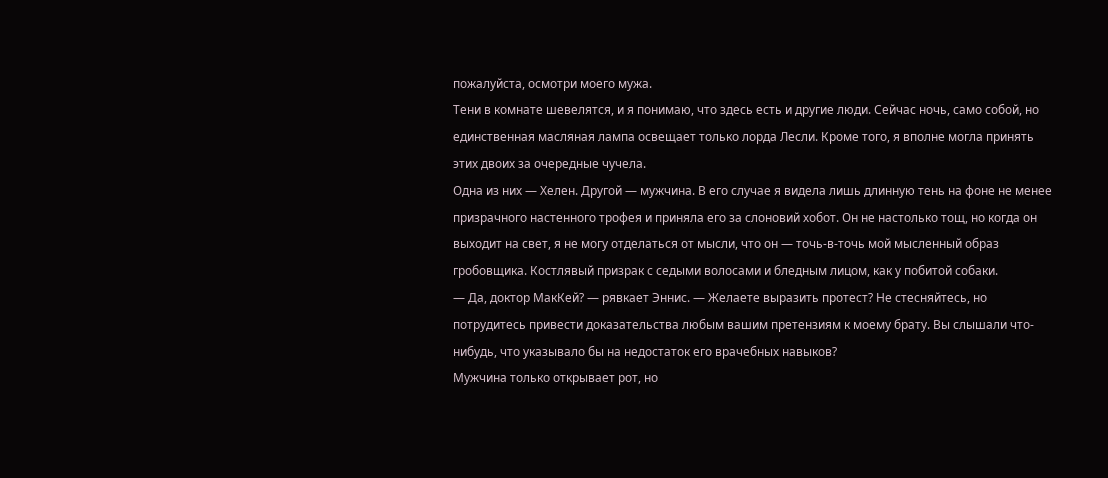пожалуйста, осмотри моего мужа.
Тени в комнате шевелятся, и я понимаю, что здесь есть и другие люди. Сейчас ночь, само собой, но единственная масляная лампа освещает только лорда Лесли. Кроме того, я вполне могла принять этих двоих за очередные чучела.
Одна из них — Хелен. Другой — мужчина. В его случае я видела лишь длинную тень на фоне не менее призрачного настенного трофея и приняла его за слоновий хобот. Он не настолько тощ, но когда он выходит на свет, я не могу отделаться от мысли, что он — точь-в-точь мой мысленный образ гробовщика. Костлявый призрак с седыми волосами и бледным лицом, как у побитой собаки.
— Да, доктор МакКей? — рявкает Эннис. — Желаете выразить протест? Не стесняйтесь, но потрудитесь привести доказательства любым вашим претензиям к моему брату. Вы слышали что-нибудь, что указывало бы на недостаток его врачебных навыков?
Мужчина только открывает рот, но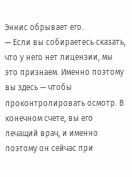Эннис обрывает его.
— Если вы собираетесь сказать, что у него нет лицензии, мы это признаем. Именно поэтому вы здесь — чтобы проконтролировать осмотр. В конечном счете, вы его лечащий врач, и именно поэтому он сейчас при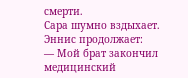смерти.
Сара шумно вздыхает.
Эннис продолжает:
— Мой брат закончил медицинский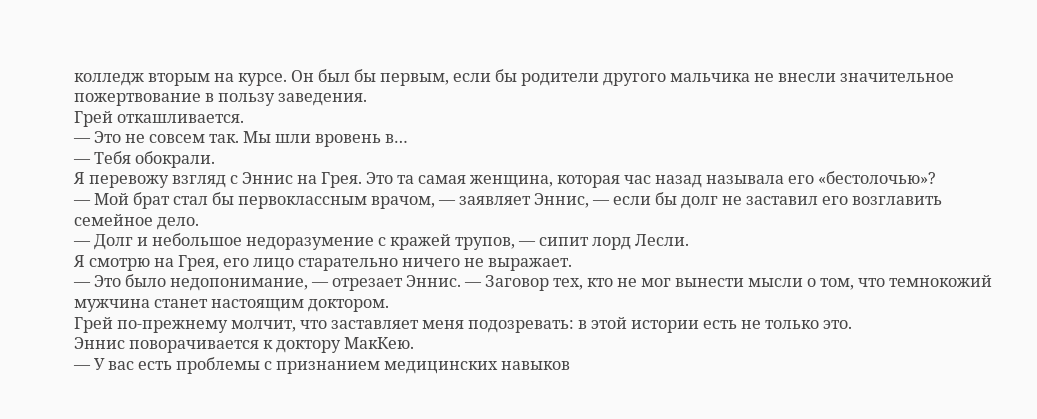колледж вторым на курсе. Он был бы первым, если бы родители другого мальчика не внесли значительное пожертвование в пользу заведения.
Грей откашливается.
— Это не совсем так. Мы шли вровень в…
— Тебя обокрали.
Я перевожу взгляд с Эннис на Грея. Это та самая женщина, которая час назад называла его «бестолочью»?
— Мой брат стал бы первоклассным врачом, — заявляет Эннис, — если бы долг не заставил его возглавить семейное дело.
— Долг и небольшое недоразумение с кражей трупов, — сипит лорд Лесли.
Я смотрю на Грея, его лицо старательно ничего не выражает.
— Это было недопонимание, — отрезает Эннис. — Заговор тех, кто не мог вынести мысли о том, что темнокожий мужчина станет настоящим доктором.
Грей по-прежнему молчит, что заставляет меня подозревать: в этой истории есть не только это.
Эннис поворачивается к доктору МакКею.
— У вас есть проблемы с признанием медицинских навыков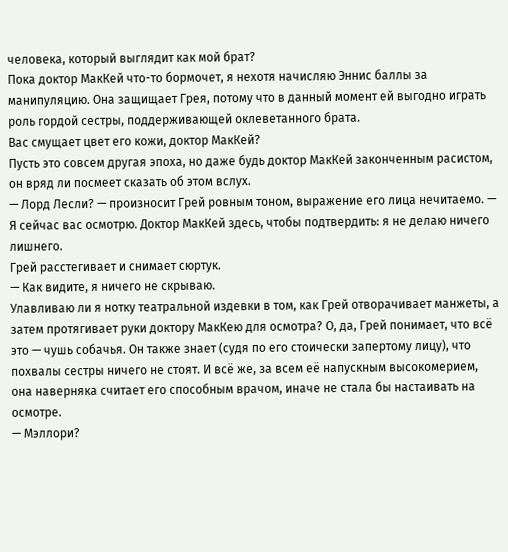человека, который выглядит как мой брат?
Пока доктор МакКей что-то бормочет, я нехотя начисляю Эннис баллы за манипуляцию. Она защищает Грея, потому что в данный момент ей выгодно играть роль гордой сестры, поддерживающей оклеветанного брата.
Вас смущает цвет его кожи, доктор МакКей?
Пусть это совсем другая эпоха, но даже будь доктор МакКей законченным расистом, он вряд ли посмеет сказать об этом вслух.
— Лорд Лесли? — произносит Грей ровным тоном, выражение его лица нечитаемо. — Я сейчас вас осмотрю. Доктор МакКей здесь, чтобы подтвердить: я не делаю ничего лишнего.
Грей расстегивает и снимает сюртук.
— Как видите, я ничего не скрываю.
Улавливаю ли я нотку театральной издевки в том, как Грей отворачивает манжеты, а затем протягивает руки доктору МакКею для осмотра? О, да, Грей понимает, что всё это — чушь собачья. Он также знает (судя по его стоически запертому лицу), что похвалы сестры ничего не стоят. И всё же, за всем её напускным высокомерием, она наверняка считает его способным врачом, иначе не стала бы настаивать на осмотре.
— Мэллори?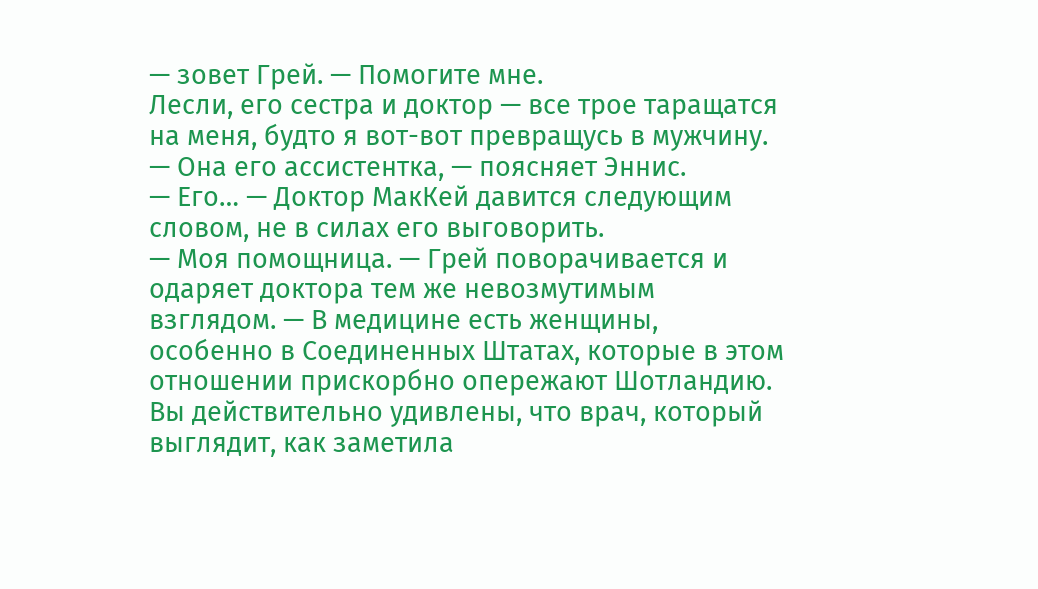— зовет Грей. — Помогите мне.
Лесли, его сестра и доктор — все трое таращатся на меня, будто я вот-вот превращусь в мужчину.
— Она его ассистентка, — поясняет Эннис.
— Его… — Доктор МакКей давится следующим словом, не в силах его выговорить.
— Моя помощница. — Грей поворачивается и одаряет доктора тем же невозмутимым взглядом. — В медицине есть женщины, особенно в Соединенных Штатах, которые в этом отношении прискорбно опережают Шотландию. Вы действительно удивлены, что врач, который выглядит, как заметила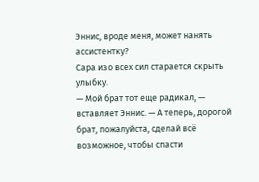Эннис, вроде меня, может нанять ассистентку?
Сара изо всех сил старается скрыть улыбку.
— Мой брат тот еще радикал, — вставляет Эннис. — А теперь, дорогой брат, пожалуйста, сделай всё возможное, чтобы спасти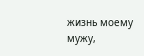жизнь моему мужу,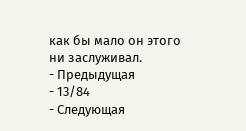как бы мало он этого ни заслуживал.
- Предыдущая
- 13/84
- Следующая